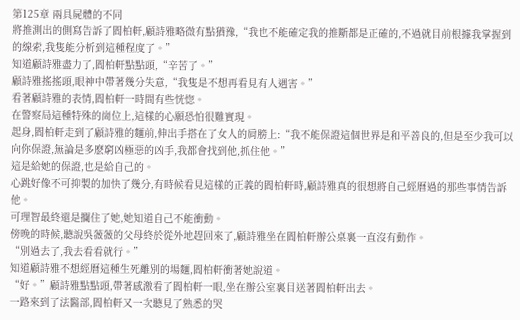第125章 兩具屍體的不同
將推測出的側寫告訴了閻柏軒,顧詩雅略微有點猶豫,“我也不能確定我的推斷都是正確的,不過就目前根據我掌握到的線索,我隻能分析到這種程度了。”
知道顧詩雅盡力了,閻柏軒點點頭,“辛苦了。”
顧詩雅搖搖頭,眼神中帶著幾分失意,“我隻是不想再看見有人遇害。”
看著顧詩雅的表情,閻柏軒一時間有些恍惚。
在警察局這種特殊的崗位上,這樣的心願恐怕很難實現。
起身,閻柏軒走到了顧詩雅的麵前,伸出手搭在了女人的肩膀上:“我不能保證這個世界是和平善良的,但是至少我可以向你保證,無論是多麽窮凶極惡的凶手,我都會找到他,抓住他。”
這是給她的保證,也是給自己的。
心跳好像不可抑製的加快了幾分,有時候看見這樣的正義的閻柏軒時,顧詩雅真的很想將自己經曆過的那些事情告訴他。
可理智最終還是攔住了她,她知道自己不能衝動。
傍晚的時候,聽說吳薇薇的父母終於從外地趕回來了,顧詩雅坐在閻柏軒辦公桌裏一直沒有動作。
“別過去了,我去看看就行。”
知道顧詩雅不想經曆這種生死離別的場麵,閻柏軒衝著她說道。
“好。”顧詩雅點點頭,帶著感激看了閻柏軒一眼,坐在辦公室裏目送著閻柏軒出去。
一路來到了法醫部,閻柏軒又一次聽見了熟悉的哭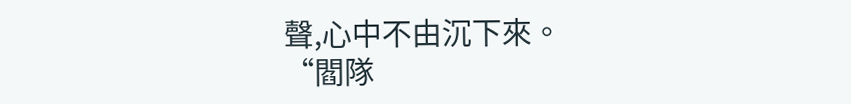聲,心中不由沉下來。
“閻隊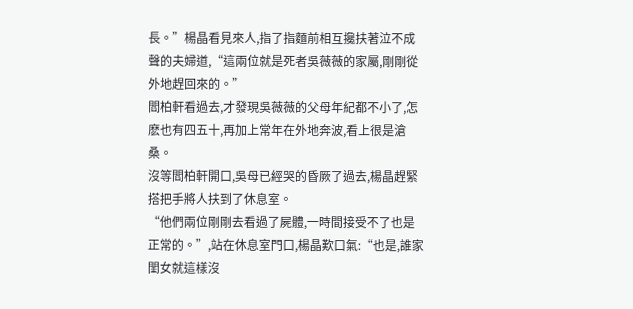長。”楊晶看見來人,指了指麵前相互攙扶著泣不成聲的夫婦道,“這兩位就是死者吳薇薇的家屬,剛剛從外地趕回來的。”
閻柏軒看過去,才發現吳薇薇的父母年紀都不小了,怎麽也有四五十,再加上常年在外地奔波,看上很是滄桑。
沒等閻柏軒開口,吳母已經哭的昏厥了過去,楊晶趕緊搭把手將人扶到了休息室。
“他們兩位剛剛去看過了屍體,一時間接受不了也是正常的。”,站在休息室門口,楊晶歎口氣:“也是,誰家閨女就這樣沒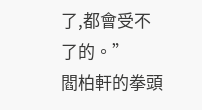了,都會受不了的。”
閻柏軒的拳頭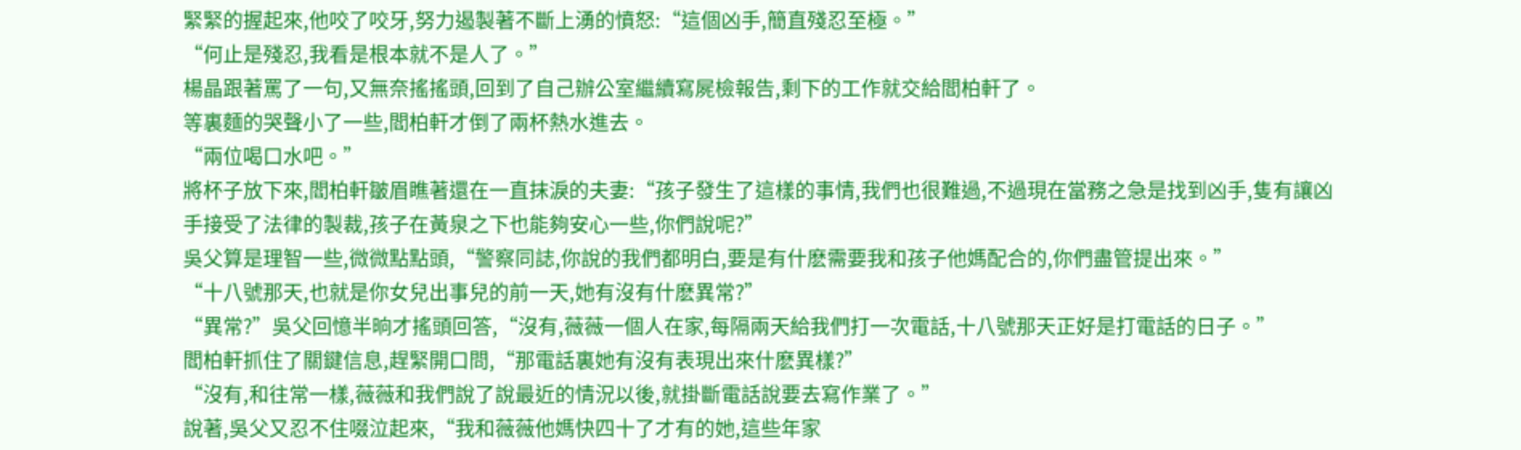緊緊的握起來,他咬了咬牙,努力遏製著不斷上湧的憤怒:“這個凶手,簡直殘忍至極。”
“何止是殘忍,我看是根本就不是人了。”
楊晶跟著罵了一句,又無奈搖搖頭,回到了自己辦公室繼續寫屍檢報告,剩下的工作就交給閻柏軒了。
等裏麵的哭聲小了一些,閻柏軒才倒了兩杯熱水進去。
“兩位喝口水吧。”
將杯子放下來,閻柏軒皺眉瞧著還在一直抹淚的夫妻:“孩子發生了這樣的事情,我們也很難過,不過現在當務之急是找到凶手,隻有讓凶手接受了法律的製裁,孩子在黃泉之下也能夠安心一些,你們說呢?”
吳父算是理智一些,微微點點頭,“警察同誌,你說的我們都明白,要是有什麽需要我和孩子他媽配合的,你們盡管提出來。”
“十八號那天,也就是你女兒出事兒的前一天,她有沒有什麽異常?”
“異常?”吳父回憶半晌才搖頭回答,“沒有,薇薇一個人在家,每隔兩天給我們打一次電話,十八號那天正好是打電話的日子。”
閻柏軒抓住了關鍵信息,趕緊開口問,“那電話裏她有沒有表現出來什麽異樣?”
“沒有,和往常一樣,薇薇和我們說了說最近的情況以後,就掛斷電話說要去寫作業了。”
說著,吳父又忍不住啜泣起來,“我和薇薇他媽快四十了才有的她,這些年家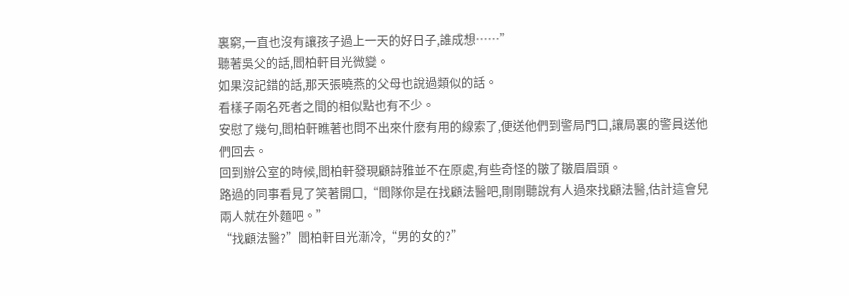裏窮,一直也沒有讓孩子過上一天的好日子,誰成想……”
聽著吳父的話,閻柏軒目光微變。
如果沒記錯的話,那天張曉燕的父母也說過類似的話。
看樣子兩名死者之間的相似點也有不少。
安慰了幾句,閻柏軒瞧著也問不出來什麽有用的線索了,便送他們到警局門口,讓局裏的警員送他們回去。
回到辦公室的時候,閻柏軒發現顧詩雅並不在原處,有些奇怪的皺了皺眉眉頭。
路過的同事看見了笑著開口,“閻隊你是在找顧法醫吧,剛剛聽說有人過來找顧法醫,估計這會兒兩人就在外麵吧。”
“找顧法醫?”閻柏軒目光漸冷,“男的女的?”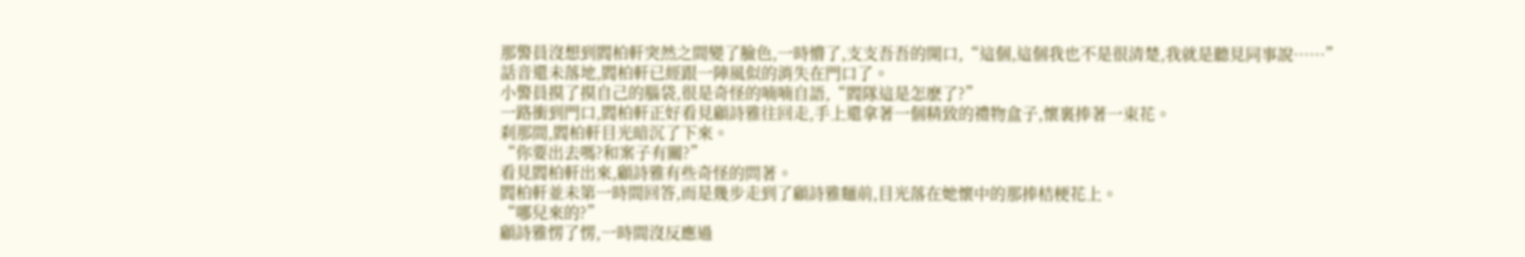那警員沒想到閻柏軒突然之間變了臉色,一時懵了,支支吾吾的開口,“這個,這個我也不是很清楚,我就是聽見同事說……”
話音還未落地,閻柏軒已經跟一陣風似的消失在門口了。
小警員摸了摸自己的腦袋,很是奇怪的喃喃自語,“閻隊這是怎麽了?”
一路衝到門口,閻柏軒正好看見顧詩雅往回走,手上還拿著一個精致的禮物盒子,懷裏捧著一束花。
刹那間,閻柏軒目光暗沉了下來。
“你要出去嗎?和案子有關?”
看見閻柏軒出來,顧詩雅有些奇怪的問著。
閻柏軒並未第一時間回答,而是幾步走到了顧詩雅麵前,目光落在她懷中的那捧桔梗花上。
“哪兒來的?”
顧詩雅愣了愣,一時間沒反應過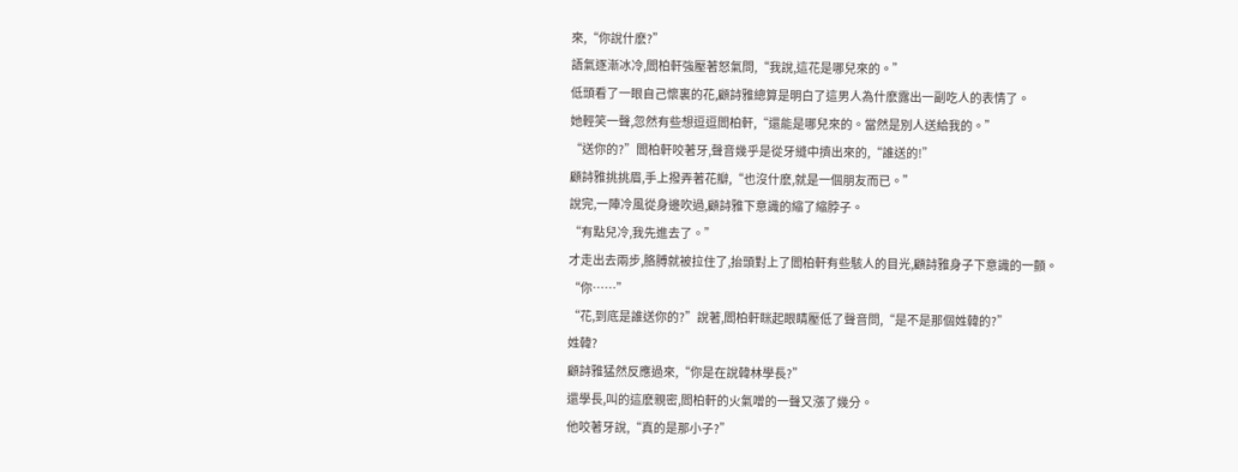來,“你說什麽?”
語氣逐漸冰冷,閻柏軒強壓著怒氣問,“我說,這花是哪兒來的。”
低頭看了一眼自己懷裏的花,顧詩雅總算是明白了這男人為什麽露出一副吃人的表情了。
她輕笑一聲,忽然有些想逗逗閻柏軒,“還能是哪兒來的。當然是別人送給我的。”
“送你的?”閻柏軒咬著牙,聲音幾乎是從牙縫中擠出來的,“誰送的!”
顧詩雅挑挑眉,手上撥弄著花瓣,“也沒什麽,就是一個朋友而已。”
說完,一陣冷風從身邊吹過,顧詩雅下意識的縮了縮脖子。
“有點兒冷,我先進去了。”
才走出去兩步,胳膊就被拉住了,抬頭對上了閻柏軒有些駭人的目光,顧詩雅身子下意識的一顫。
“你……”
“花,到底是誰送你的?”說著,閻柏軒眯起眼睛壓低了聲音問,“是不是那個姓韓的?”
姓韓?
顧詩雅猛然反應過來,“你是在說韓林學長?”
還學長,叫的這麽親密,閻柏軒的火氣噌的一聲又漲了幾分。
他咬著牙說,“真的是那小子?”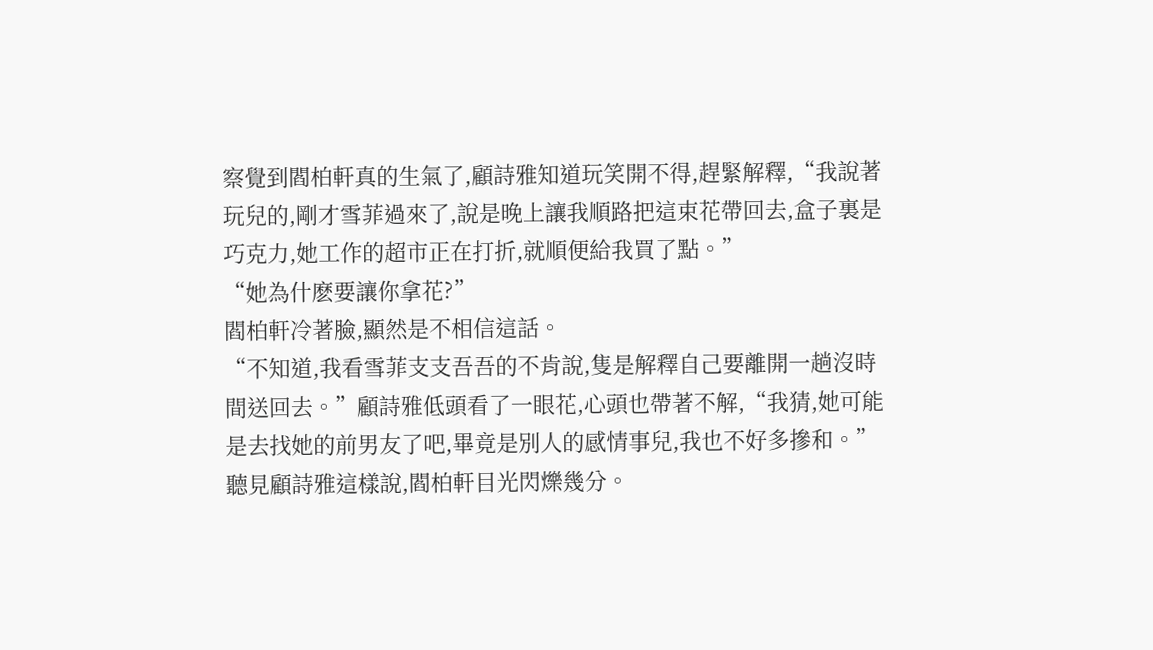察覺到閻柏軒真的生氣了,顧詩雅知道玩笑開不得,趕緊解釋,“我說著玩兒的,剛才雪菲過來了,說是晚上讓我順路把這束花帶回去,盒子裏是巧克力,她工作的超市正在打折,就順便給我買了點。”
“她為什麽要讓你拿花?”
閻柏軒冷著臉,顯然是不相信這話。
“不知道,我看雪菲支支吾吾的不肯說,隻是解釋自己要離開一趟沒時間送回去。”顧詩雅低頭看了一眼花,心頭也帶著不解,“我猜,她可能是去找她的前男友了吧,畢竟是別人的感情事兒,我也不好多摻和。”
聽見顧詩雅這樣說,閻柏軒目光閃爍幾分。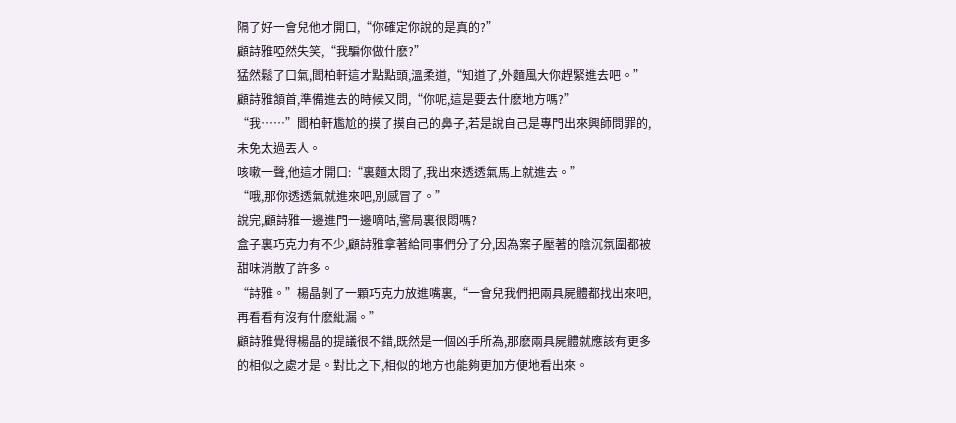隔了好一會兒他才開口,“你確定你說的是真的?”
顧詩雅啞然失笑,“我騙你做什麽?”
猛然鬆了口氣,閻柏軒這才點點頭,溫柔道,“知道了,外麵風大你趕緊進去吧。”
顧詩雅頷首,準備進去的時候又問,“你呢,這是要去什麽地方嗎?”
“我……”閻柏軒尷尬的摸了摸自己的鼻子,若是說自己是專門出來興師問罪的,未免太過丟人。
咳嗽一聲,他這才開口:“裏麵太悶了,我出來透透氣馬上就進去。”
“哦,那你透透氣就進來吧,別感冒了。”
說完,顧詩雅一邊進門一邊嘀咕,警局裏很悶嗎?
盒子裏巧克力有不少,顧詩雅拿著給同事們分了分,因為案子壓著的陰沉氛圍都被甜味消散了許多。
“詩雅。”楊晶剝了一顆巧克力放進嘴裏,“一會兒我們把兩具屍體都找出來吧,再看看有沒有什麽紕漏。”
顧詩雅覺得楊晶的提議很不錯,既然是一個凶手所為,那麽兩具屍體就應該有更多的相似之處才是。對比之下,相似的地方也能夠更加方便地看出來。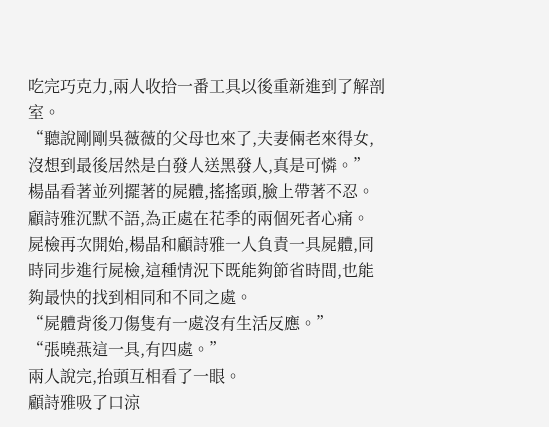吃完巧克力,兩人收拾一番工具以後重新進到了解剖室。
“聽說剛剛吳薇薇的父母也來了,夫妻倆老來得女,沒想到最後居然是白發人送黑發人,真是可憐。”
楊晶看著並列擺著的屍體,搖搖頭,臉上帶著不忍。
顧詩雅沉默不語,為正處在花季的兩個死者心痛。
屍檢再次開始,楊晶和顧詩雅一人負責一具屍體,同時同步進行屍檢,這種情況下既能夠節省時間,也能夠最快的找到相同和不同之處。
“屍體背後刀傷隻有一處沒有生活反應。”
“張曉燕這一具,有四處。”
兩人說完,抬頭互相看了一眼。
顧詩雅吸了口涼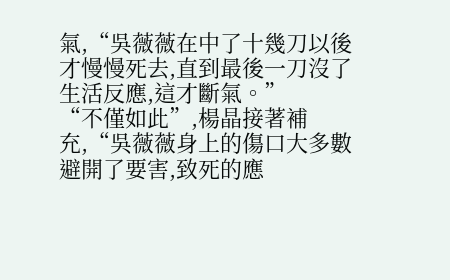氣,“吳薇薇在中了十幾刀以後才慢慢死去,直到最後一刀沒了生活反應,這才斷氣。”
“不僅如此”,楊晶接著補充,“吳薇薇身上的傷口大多數避開了要害,致死的應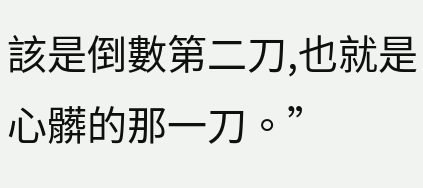該是倒數第二刀,也就是心髒的那一刀。”